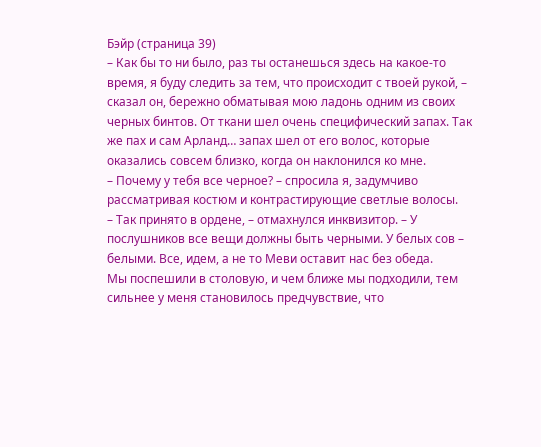Бэйр (страница 39)
– Как бы то ни было, раз ты останешься здесь на какое-то время, я буду следить за тем, что происходит с твоей рукой, – сказал он, бережно обматывая мою ладонь одним из своих черных бинтов. От ткани шел очень специфический запах. Так же пах и сам Арланд… запах шел от его волос, которые оказались совсем близко, когда он наклонился ко мне.
– Почему у тебя все черное? – спросила я, задумчиво рассматривая костюм и контрастирующие светлые волосы.
– Так принято в ордене, – отмахнулся инквизитор. – У послушников все вещи должны быть черными. У белых сов – белыми. Все, идем, а не то Меви оставит нас без обеда.
Мы поспешили в столовую, и чем ближе мы подходили, тем сильнее у меня становилось предчувствие, что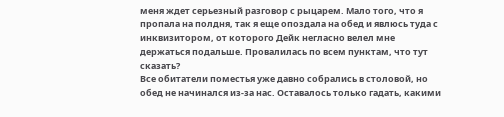меня ждет серьезный разговор с рыцарем. Мало того, что я пропала на полдня, так я еще опоздала на обед и явлюсь туда с инквизитором, от которого Дейк негласно велел мне держаться подальше. Провалилась по всем пунктам, что тут сказать?
Все обитатели поместья уже давно собрались в столовой, но обед не начинался из-за нас. Оставалось только гадать, какими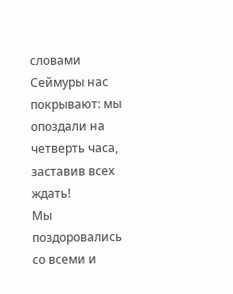словами Сеймуры нас покрывают: мы опоздали на четверть часа, заставив всех ждать!
Мы поздоровались со всеми и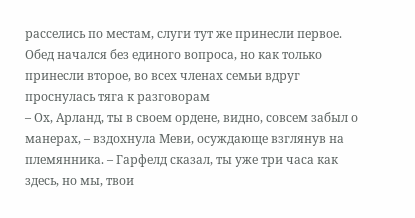расселись по местам, слуги тут же принесли первое. Обед начался без единого вопроса, но как только принесли второе, во всех членах семьи вдруг проснулась тяга к разговорам
– Ох, Арланд, ты в своем ордене, видно, совсем забыл о манерах, – вздохнула Меви, осуждающе взглянув на племянника. – Гарфелд сказал, ты уже три часа как здесь, но мы, твои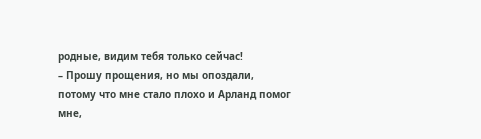родные, видим тебя только сейчас!
– Прошу прощения, но мы опоздали, потому что мне стало плохо и Арланд помог мне,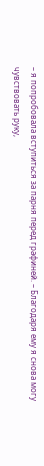– я попробовала вступиться за парня перед графиней. – Благодаря ему я снова могу чувствовать руку,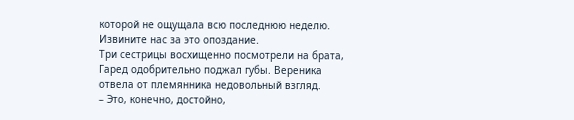которой не ощущала всю последнюю неделю. Извините нас за это опоздание.
Три сестрицы восхищенно посмотрели на брата, Гаред одобрительно поджал губы. Вереника отвела от племянника недовольный взгляд.
– Это, конечно, достойно,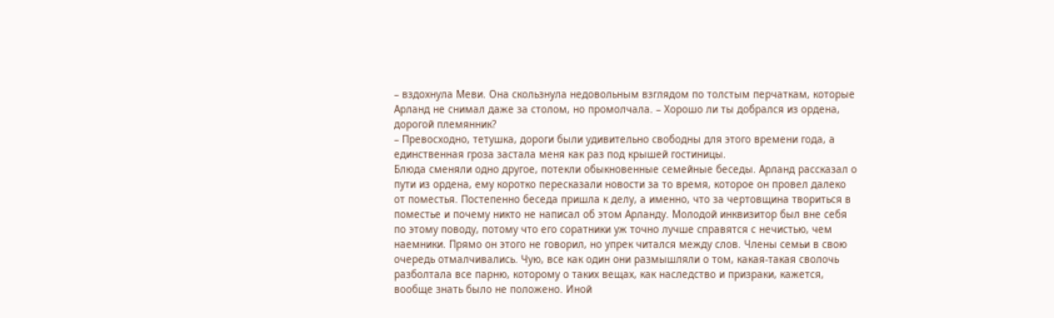– вздохнула Меви. Она скользнула недовольным взглядом по толстым перчаткам, которые Арланд не снимал даже за столом, но промолчала. – Хорошо ли ты добрался из ордена, дорогой племянник?
– Превосходно, тетушка, дороги были удивительно свободны для этого времени года, а единственная гроза застала меня как раз под крышей гостиницы.
Блюда сменяли одно другое, потекли обыкновенные семейные беседы. Арланд рассказал о пути из ордена, ему коротко пересказали новости за то время, которое он провел далеко от поместья. Постепенно беседа пришла к делу, а именно, что за чертовщина твориться в поместье и почему никто не написал об этом Арланду. Молодой инквизитор был вне себя по этому поводу, потому что его соратники уж точно лучше справятся с нечистью, чем наемники. Прямо он этого не говорил, но упрек читался между слов. Члены семьи в свою очередь отмалчивались. Чую, все как один они размышляли о том, какая-такая сволочь разболтала все парню, которому о таких вещах, как наследство и призраки, кажется, вообще знать было не положено. Иной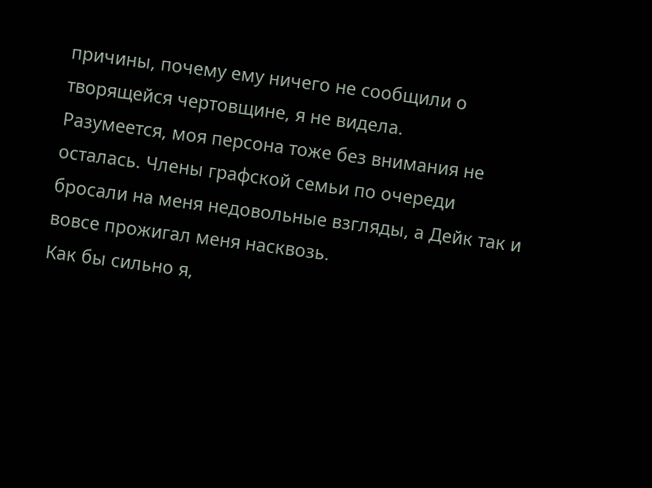причины, почему ему ничего не сообщили о творящейся чертовщине, я не видела.
Разумеется, моя персона тоже без внимания не осталась. Члены графской семьи по очереди бросали на меня недовольные взгляды, а Дейк так и вовсе прожигал меня насквозь.
Как бы сильно я,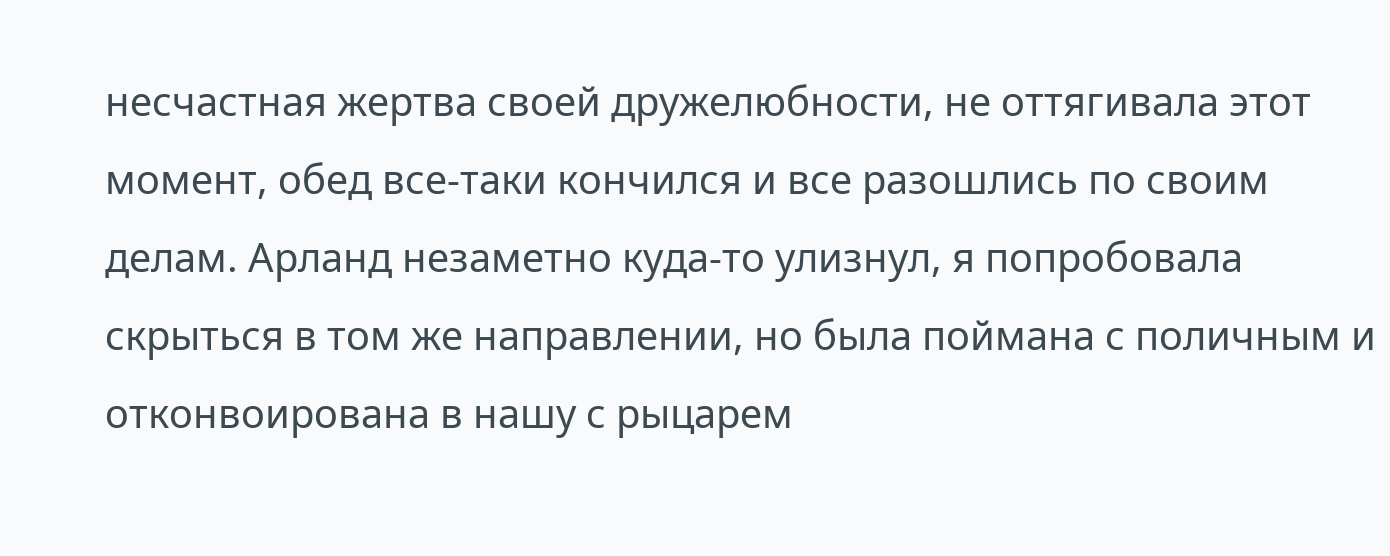несчастная жертва своей дружелюбности, не оттягивала этот момент, обед все-таки кончился и все разошлись по своим делам. Арланд незаметно куда-то улизнул, я попробовала скрыться в том же направлении, но была поймана с поличным и отконвоирована в нашу с рыцарем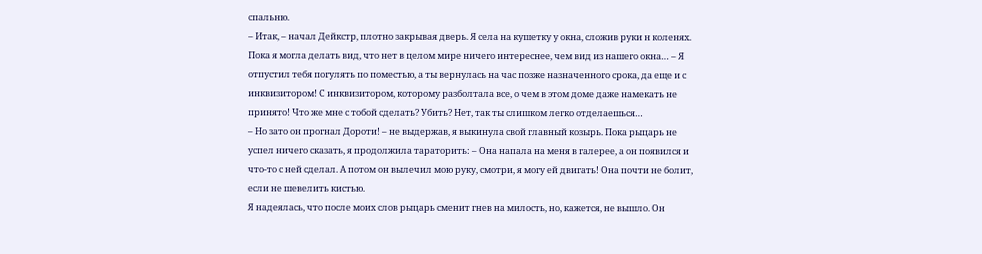спальню.
– Итак, – начал Дейкстр, плотно закрывая дверь. Я села на кушетку у окна, сложив руки н коленях. Пока я могла делать вид, что нет в целом мире ничего интереснее, чем вид из нашего окна… – Я отпустил тебя погулять по поместью, а ты вернулась на час позже назначенного срока, да еще и с инквизитором! С инквизитором, которому разболтала все, о чем в этом доме даже намекать не принято! Что же мне с тобой сделать? Убить? Нет, так ты слишком легко отделаешься…
– Но зато он прогнал Дороти! – не выдержав, я выкинула свой главный козырь. Пока рыцарь не успел ничего сказать, я продолжила тараторить: – Она напала на меня в галерее, а он появился и что-то с ней сделал. А потом он вылечил мою руку, смотри, я могу ей двигать! Она почти не болит, если не шевелить кистью.
Я надеялась, что после моих слов рыцарь сменит гнев на милость, но, кажется, не вышло. Он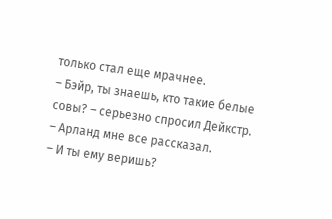только стал еще мрачнее.
– Бэйр, ты знаешь, кто такие белые совы? – серьезно спросил Дейкстр.
– Арланд мне все рассказал.
– И ты ему веришь?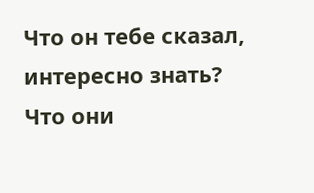Что он тебе сказал, интересно знать? Что они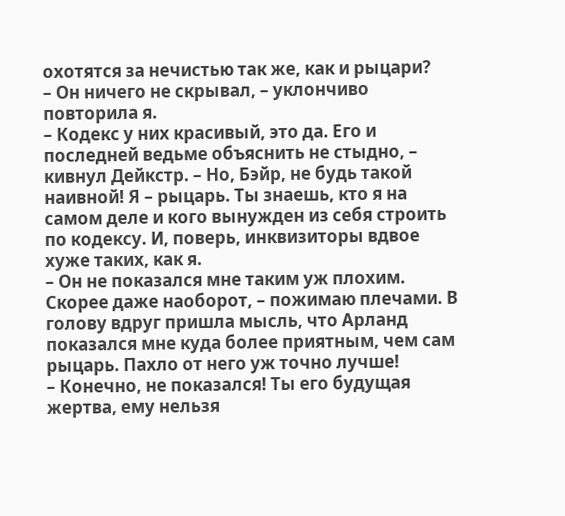охотятся за нечистью так же, как и рыцари?
– Он ничего не скрывал, – уклончиво повторила я.
– Кодекс у них красивый, это да. Его и последней ведьме объяснить не стыдно, – кивнул Дейкстр. – Но, Бэйр, не будь такой наивной! Я – рыцарь. Ты знаешь, кто я на самом деле и кого вынужден из себя строить по кодексу. И, поверь, инквизиторы вдвое хуже таких, как я.
– Он не показался мне таким уж плохим. Скорее даже наоборот, – пожимаю плечами. В голову вдруг пришла мысль, что Арланд показался мне куда более приятным, чем сам рыцарь. Пахло от него уж точно лучше!
– Конечно, не показался! Ты его будущая жертва, ему нельзя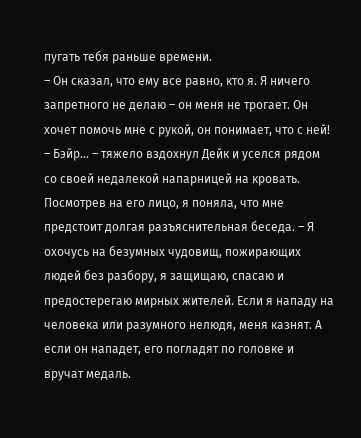пугать тебя раньше времени.
– Он сказал, что ему все равно, кто я. Я ничего запретного не делаю – он меня не трогает. Он хочет помочь мне с рукой, он понимает, что с ней!
– Бэйр… – тяжело вздохнул Дейк и уселся рядом со своей недалекой напарницей на кровать. Посмотрев на его лицо, я поняла, что мне предстоит долгая разъяснительная беседа. – Я охочусь на безумных чудовищ, пожирающих людей без разбору, я защищаю, спасаю и предостерегаю мирных жителей. Если я нападу на человека или разумного нелюдя, меня казнят. А если он нападет, его погладят по головке и вручат медаль.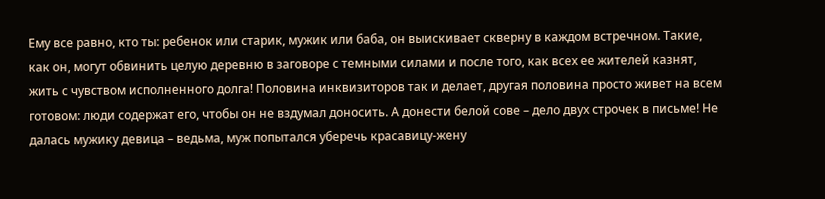Ему все равно, кто ты: ребенок или старик, мужик или баба, он выискивает скверну в каждом встречном. Такие, как он, могут обвинить целую деревню в заговоре с темными силами и после того, как всех ее жителей казнят, жить с чувством исполненного долга! Половина инквизиторов так и делает, другая половина просто живет на всем готовом: люди содержат его, чтобы он не вздумал доносить. А донести белой сове – дело двух строчек в письме! Не далась мужику девица – ведьма, муж попытался уберечь красавицу-жену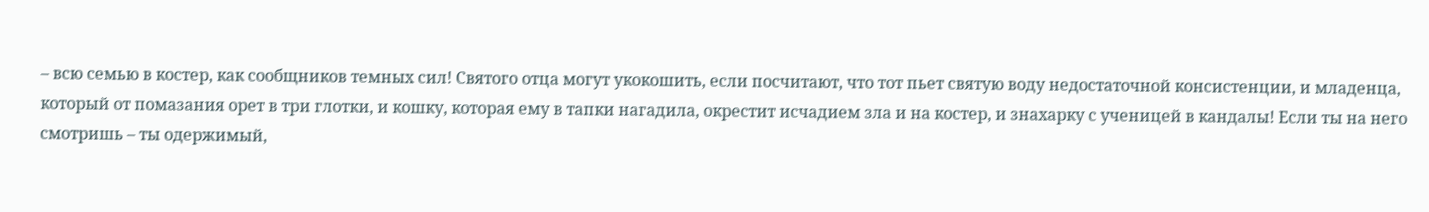– всю семью в костер, как сообщников темных сил! Святого отца могут укокошить, если посчитают, что тот пьет святую воду недостаточной консистенции, и младенца, который от помазания орет в три глотки, и кошку, которая ему в тапки нагадила, окрестит исчадием зла и на костер, и знахарку с ученицей в кандалы! Если ты на него смотришь – ты одержимый,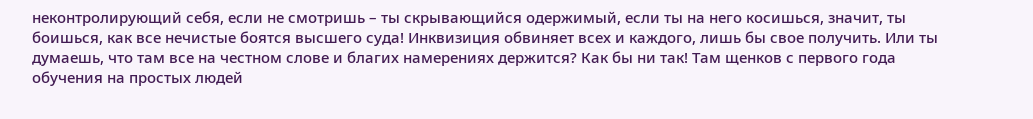неконтролирующий себя, если не смотришь – ты скрывающийся одержимый, если ты на него косишься, значит, ты боишься, как все нечистые боятся высшего суда! Инквизиция обвиняет всех и каждого, лишь бы свое получить. Или ты думаешь, что там все на честном слове и благих намерениях держится? Как бы ни так! Там щенков с первого года обучения на простых людей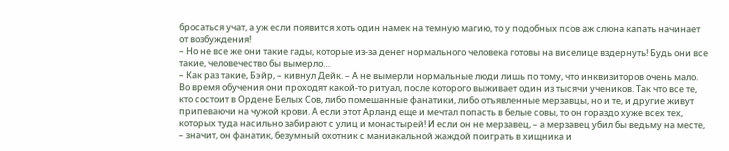бросаться учат, а уж если появится хоть один намек на темную магию, то у подобных псов аж слюна капать начинает от возбуждения!
– Но не все же они такие гады, которые из-за денег нормального человека готовы на виселице вздернуть! Будь они все такие, человечество бы вымерло…
– Как раз такие, Бэйр, – кивнул Дейк. – А не вымерли нормальные люди лишь по тому, что инквизиторов очень мало. Во время обучения они проходят какой-то ритуал, после которого выживает один из тысячи учеников. Так что все те, кто состоит в Ордене Белых Сов, либо помешанные фанатики, либо отъявленные мерзавцы, но и те, и другие живут припеваючи на чужой крови. А если этот Арланд еще и мечтал попасть в белые совы, то он гораздо хуже всех тех, которых туда насильно забирают с улиц и монастырей! И если он не мерзавец, – а мерзавец убил бы ведьму на месте, – значит, он фанатик, безумный охотник с маниакальной жаждой поиграть в хищника и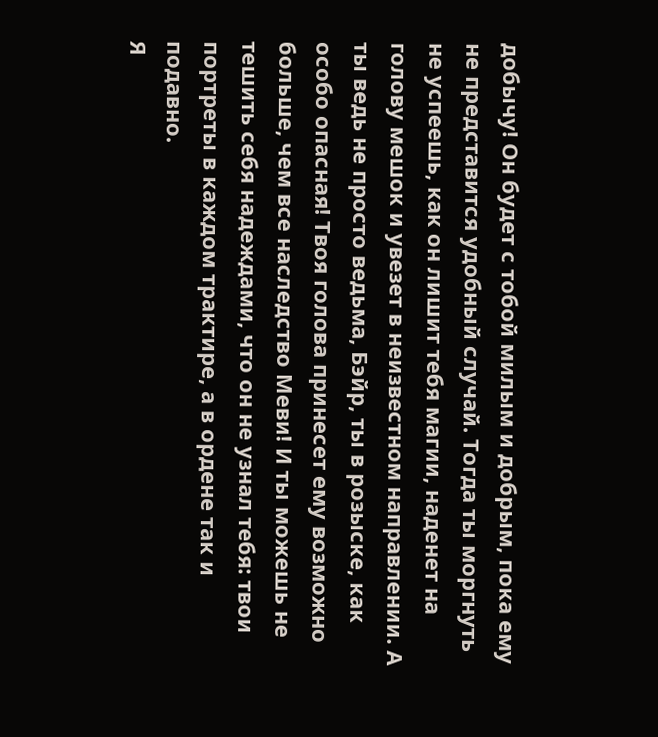добычу! Он будет с тобой милым и добрым, пока ему не представится удобный случай. Тогда ты моргнуть не успеешь, как он лишит тебя магии, наденет на голову мешок и увезет в неизвестном направлении. А ты ведь не просто ведьма, Бэйр, ты в розыске, как особо опасная! Твоя голова принесет ему возможно больше, чем все наследство Меви! И ты можешь не тешить себя надеждами, что он не узнал тебя: твои портреты в каждом трактире, а в ордене так и подавно.
Я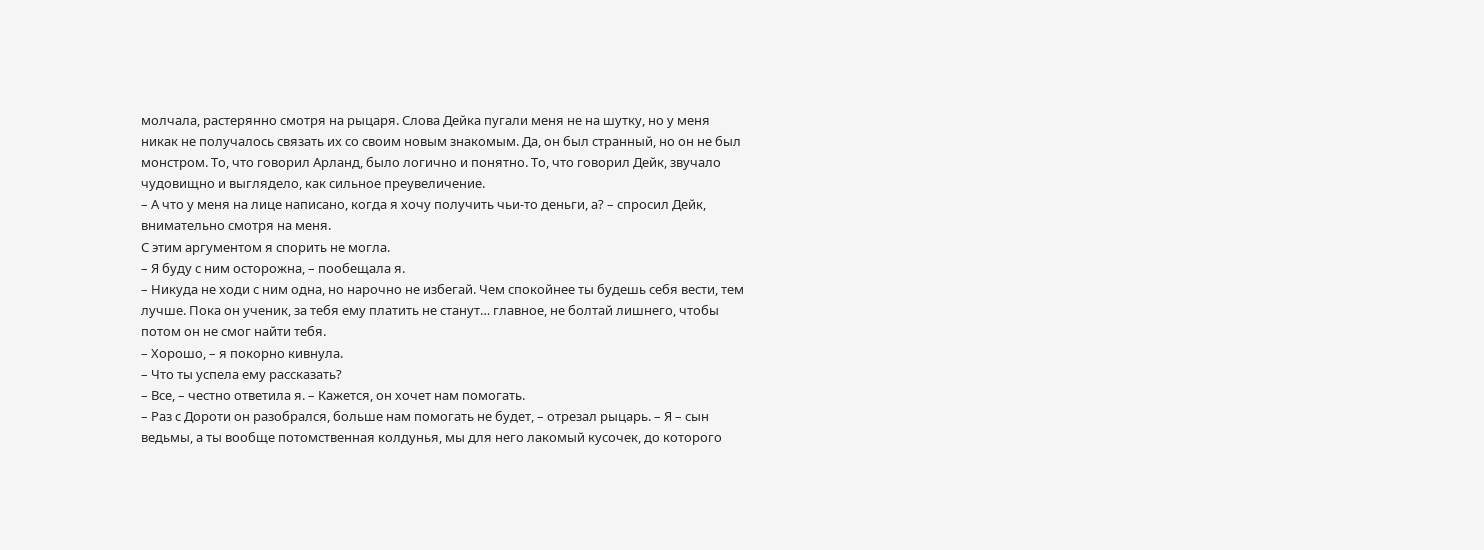молчала, растерянно смотря на рыцаря. Слова Дейка пугали меня не на шутку, но у меня никак не получалось связать их со своим новым знакомым. Да, он был странный, но он не был монстром. То, что говорил Арланд, было логично и понятно. То, что говорил Дейк, звучало чудовищно и выглядело, как сильное преувеличение.
– А что у меня на лице написано, когда я хочу получить чьи-то деньги, а? – спросил Дейк, внимательно смотря на меня.
С этим аргументом я спорить не могла.
– Я буду с ним осторожна, – пообещала я.
– Никуда не ходи с ним одна, но нарочно не избегай. Чем спокойнее ты будешь себя вести, тем лучше. Пока он ученик, за тебя ему платить не станут… главное, не болтай лишнего, чтобы потом он не смог найти тебя.
– Хорошо, – я покорно кивнула.
– Что ты успела ему рассказать?
– Все, – честно ответила я. – Кажется, он хочет нам помогать.
– Раз с Дороти он разобрался, больше нам помогать не будет, – отрезал рыцарь. – Я – сын ведьмы, а ты вообще потомственная колдунья, мы для него лакомый кусочек, до которого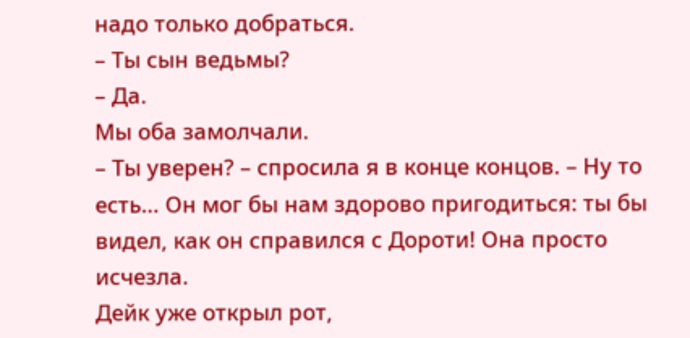надо только добраться.
– Ты сын ведьмы?
– Да.
Мы оба замолчали.
– Ты уверен? – спросила я в конце концов. – Ну то есть… Он мог бы нам здорово пригодиться: ты бы видел, как он справился с Дороти! Она просто исчезла.
Дейк уже открыл рот,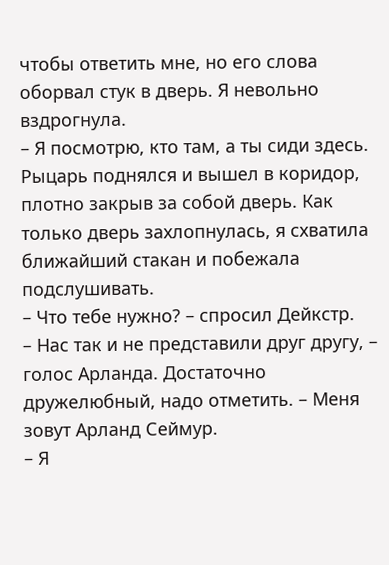чтобы ответить мне, но его слова оборвал стук в дверь. Я невольно вздрогнула.
– Я посмотрю, кто там, а ты сиди здесь.
Рыцарь поднялся и вышел в коридор, плотно закрыв за собой дверь. Как только дверь захлопнулась, я схватила ближайший стакан и побежала подслушивать.
– Что тебе нужно? – спросил Дейкстр.
– Нас так и не представили друг другу, – голос Арланда. Достаточно дружелюбный, надо отметить. – Меня зовут Арланд Сеймур.
– Я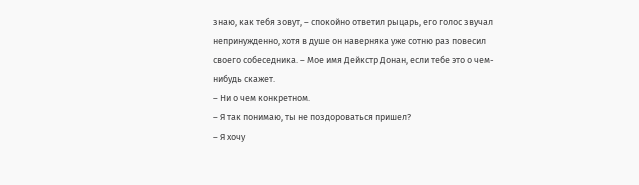знаю, как тебя зовут, – спокойно ответил рыцарь, его голос звучал непринужденно, хотя в душе он наверняка уже сотню раз повесил своего собеседника. – Мое имя Дейкстр Донан, если тебе это о чем-нибудь скажет.
– Ни о чем конкретном.
– Я так понимаю, ты не поздороваться пришел?
– Я хочу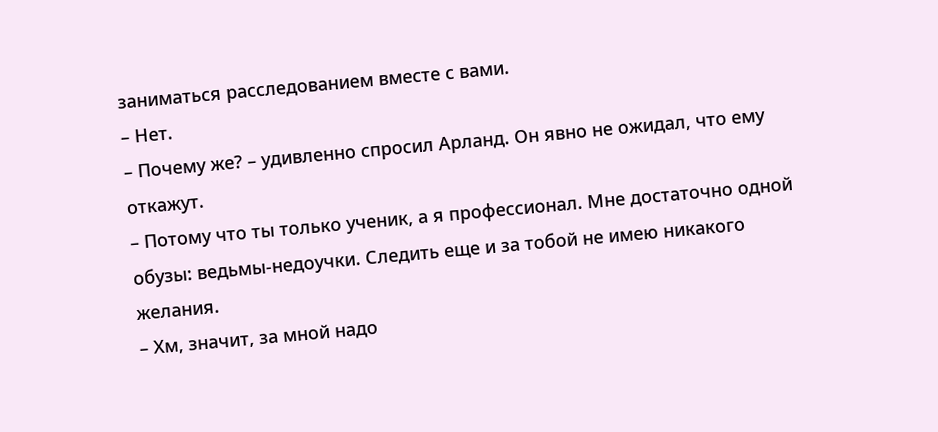заниматься расследованием вместе с вами.
– Нет.
– Почему же? – удивленно спросил Арланд. Он явно не ожидал, что ему откажут.
– Потому что ты только ученик, а я профессионал. Мне достаточно одной обузы: ведьмы-недоучки. Следить еще и за тобой не имею никакого желания.
– Хм, значит, за мной надо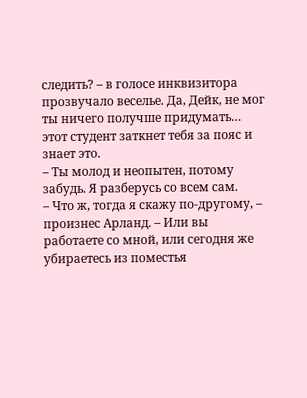следить? – в голосе инквизитора прозвучало веселье. Да, Дейк, не мог ты ничего получше придумать… этот студент заткнет тебя за пояс и знает это.
– Ты молод и неопытен, потому забудь. Я разберусь со всем сам.
– Что ж, тогда я скажу по-другому, – произнес Арланд. – Или вы работаете со мной, или сегодня же убираетесь из поместья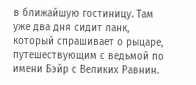в ближайшую гостиницу. Там уже два дня сидит ланк, который спрашивает о рыцаре, путешествующим с ведьмой по имени Бэйр с Великих Равнин.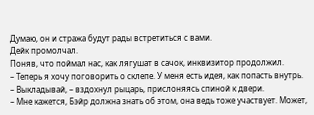Думаю, он и стража будут рады встретиться с вами.
Дейк промолчал.
Поняв, что поймал нас, как лягушат в сачок, инквизитор продолжил.
– Теперь я хочу поговорить о склепе. У меня есть идея, как попасть внутрь.
– Выкладывай, – вздохнул рыцарь, прислоняясь спиной к двери.
– Мне кажется, Бэйр должна знать об этом, она ведь тоже участвует. Может,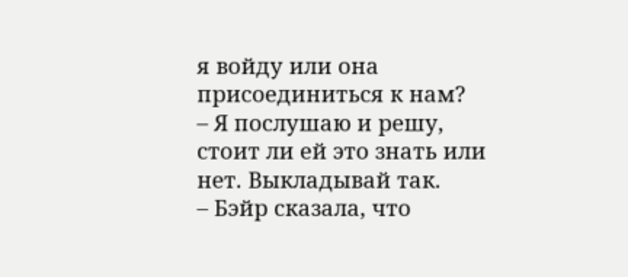я войду или она присоединиться к нам?
– Я послушаю и решу, стоит ли ей это знать или нет. Выкладывай так.
– Бэйр сказала, что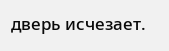дверь исчезает.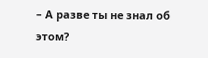– А разве ты не знал об этом?